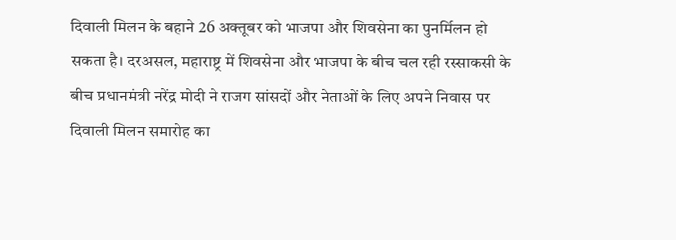दिवाली मिलन के बहाने 26 अक्तूबर को भाजपा और शिवसेना का पुनर्मिलन हो सकता है। दरअसल, महाराष्ट्र में शिवसेना और भाजपा के बीच चल रही रस्साकसी के बीच प्रधानमंत्री नरेंद्र मोदी ने राजग सांसदों और नेताओं के लिए अपने निवास पर दिवाली मिलन समारोह का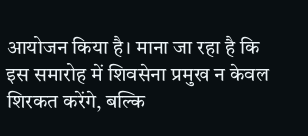आयोजन किया है। माना जा रहा है कि इस समारोह में शिवसेना प्रमुख न केवल शिरकत करेंगे, बल्कि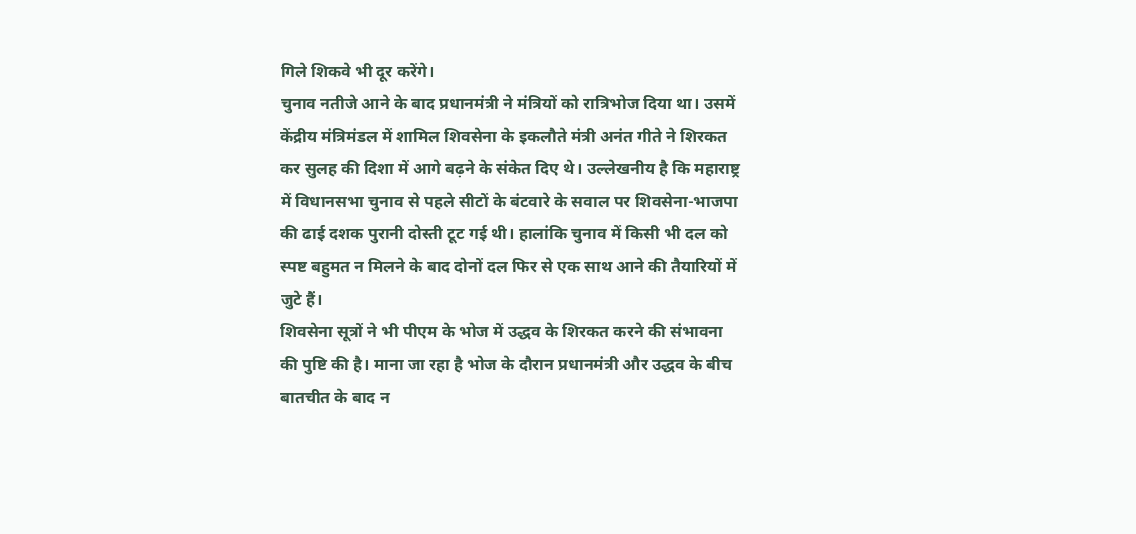गिले शिकवे भी दूर करेंगे।
चुनाव नतीजे आने के बाद प्रधानमंत्री ने मंत्रियों को रात्रिभोज दिया था। उसमें केंद्रीय मंत्रिमंडल में शामिल शिवसेना के इकलौते मंत्री अनंत गीते ने शिरकत कर सुलह की दिशा में आगे बढ़ने के संकेत दिए थे। उल्लेखनीय है कि महाराष्ट्र में विधानसभा चुनाव से पहले सीटों के बंटवारे के सवाल पर शिवसेना-भाजपा की ढाई दशक पुरानी दोस्ती टूट गई थी। हालांकि चुनाव में किसी भी दल को स्पष्ट बहुमत न मिलने के बाद दोनों दल फिर से एक साथ आने की तैयारियों में जुटे हैं।
शिवसेना सूत्रों ने भी पीएम के भोज में उद्धव के शिरकत करने की संभावना की पुष्टि की है। माना जा रहा है भोज के दौरान प्रधानमंत्री और उद्धव के बीच बातचीत के बाद न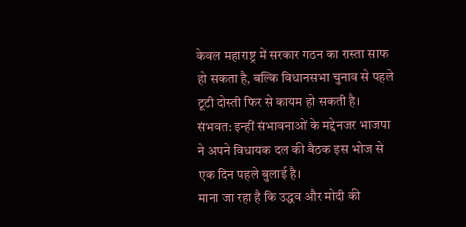केवल महाराष्ट्र में सरकार गठन का रास्ता साफ हो सकता है, बल्कि विधानसभा चुनाव से पहले टूटी दोस्ती फिर से कायम हो सकती है। संभवत: इन्हीं संभावनाओं के मद्देनजर भाजपा ने अपने विधायक दल की बैठक इस भोज से एक दिन पहले बुलाई है।
माना जा रहा है कि उद्धव और मोदी की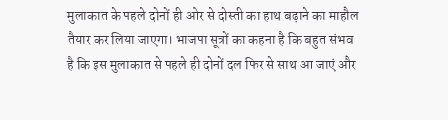मुलाकात के पहले दोनों ही ओर से दोस्ती का हाथ बढ़ाने का माहौल तैयार कर लिया जाएगा। भाजपा सूत्रों का कहना है कि बहुत संभव है कि इस मुलाकात से पहले ही दोनों दल फिर से साथ आ जाएं और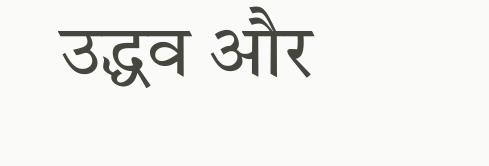उद्धव और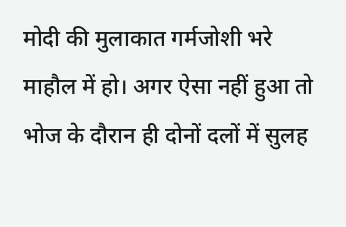मोदी की मुलाकात गर्मजोशी भरे माहौल में हो। अगर ऐसा नहीं हुआ तो भोज के दौरान ही दोनों दलों में सुलह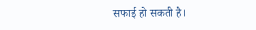सफाई हो सकती है।